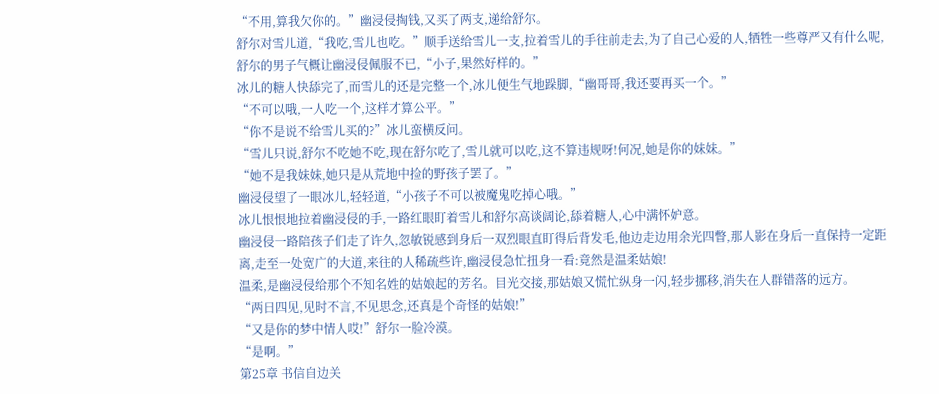“不用,算我欠你的。”幽浸侵掏钱,又买了两支,递给舒尔。
舒尔对雪儿道,“我吃,雪儿也吃。”顺手送给雪儿一支,拉着雪儿的手往前走去,为了自己心爱的人,牺牲一些尊严又有什么呢,舒尔的男子气概让幽浸侵佩服不已,“小子,果然好样的。”
冰儿的糖人快舔完了,而雪儿的还是完整一个,冰儿便生气地跺脚,“幽哥哥,我还要再买一个。”
“不可以哦,一人吃一个,这样才算公平。”
“你不是说不给雪儿买的?”冰儿蛮横反问。
“雪儿只说,舒尔不吃她不吃,现在舒尔吃了,雪儿就可以吃,这不算违规呀!何况,她是你的妹妹。”
“她不是我妹妹,她只是从荒地中捡的野孩子罢了。”
幽浸侵望了一眼冰儿,轻轻道,“小孩子不可以被魔鬼吃掉心哦。”
冰儿恨恨地拉着幽浸侵的手,一路红眼盯着雪儿和舒尔高谈阔论,舔着糖人,心中满怀妒意。
幽浸侵一路陪孩子们走了许久,忽敏锐感到身后一双烈眼直盯得后背发毛,他边走边用余光四瞥,那人影在身后一直保持一定距离,走至一处宽广的大道,来往的人稀疏些许,幽浸侵急忙扭身一看:竟然是温柔姑娘!
温柔,是幽浸侵给那个不知名姓的姑娘起的芳名。目光交接,那姑娘又慌忙纵身一闪,轻步挪移,消失在人群错落的远方。
“两日四见,见时不言,不见思念,还真是个奇怪的姑娘!”
“又是你的梦中情人哎!”舒尔一脸冷漠。
“是啊。”
第25章 书信自边关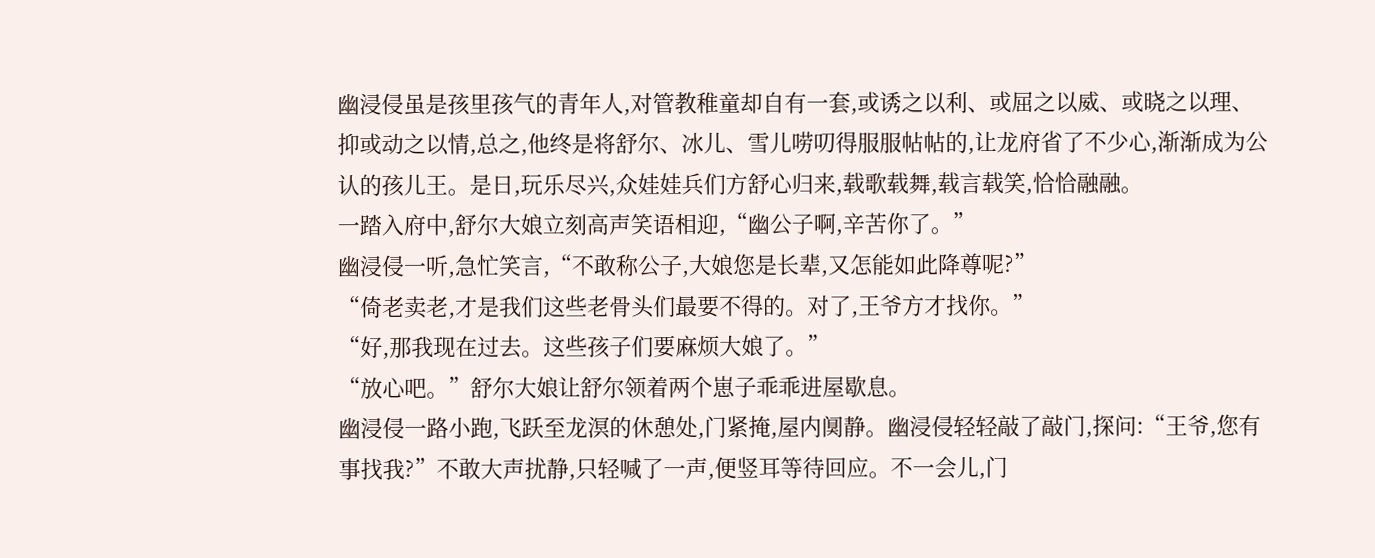幽浸侵虽是孩里孩气的青年人,对管教稚童却自有一套,或诱之以利、或屈之以威、或晓之以理、抑或动之以情,总之,他终是将舒尔、冰儿、雪儿唠叨得服服帖帖的,让龙府省了不少心,渐渐成为公认的孩儿王。是日,玩乐尽兴,众娃娃兵们方舒心归来,载歌载舞,载言载笑,恰恰融融。
一踏入府中,舒尔大娘立刻高声笑语相迎,“幽公子啊,辛苦你了。”
幽浸侵一听,急忙笑言,“不敢称公子,大娘您是长辈,又怎能如此降尊呢?”
“倚老卖老,才是我们这些老骨头们最要不得的。对了,王爷方才找你。”
“好,那我现在过去。这些孩子们要麻烦大娘了。”
“放心吧。”舒尔大娘让舒尔领着两个崽子乖乖进屋歇息。
幽浸侵一路小跑,飞跃至龙溟的休憩处,门紧掩,屋内阒静。幽浸侵轻轻敲了敲门,探问:“王爷,您有事找我?”不敢大声扰静,只轻喊了一声,便竖耳等待回应。不一会儿,门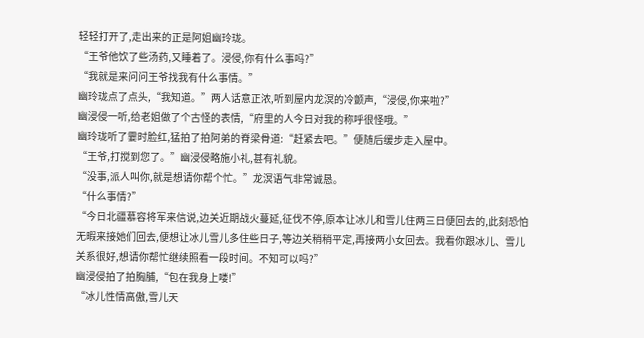轻轻打开了,走出来的正是阿姐幽玲珑。
“王爷他饮了些汤药,又睡着了。浸侵,你有什么事吗?”
“我就是来问问王爷找我有什么事情。”
幽玲珑点了点头,“我知道。”两人话意正浓,听到屋内龙溟的冷颤声,“浸侵,你来啦?”
幽浸侵一听,给老姐做了个古怪的表情,“府里的人今日对我的称呼很怪哦。”
幽玲珑听了霎时脸红,猛拍了拍阿弟的脊梁骨道:“赶紧去吧。”便随后缓步走入屋中。
“王爷,打搅到您了。”幽浸侵略施小礼,甚有礼貌。
“没事,派人叫你,就是想请你帮个忙。”龙溟语气非常诚恳。
“什么事情?”
“今日北疆慕容将军来信说,边关近期战火蔓延,征伐不停,原本让冰儿和雪儿住两三日便回去的,此刻恐怕无暇来接她们回去,便想让冰儿雪儿多住些日子,等边关稍稍平定,再接两小女回去。我看你跟冰儿、雪儿关系很好,想请你帮忙继续照看一段时间。不知可以吗?”
幽浸侵拍了拍胸脯,“包在我身上喽!”
“冰儿性情高傲,雪儿天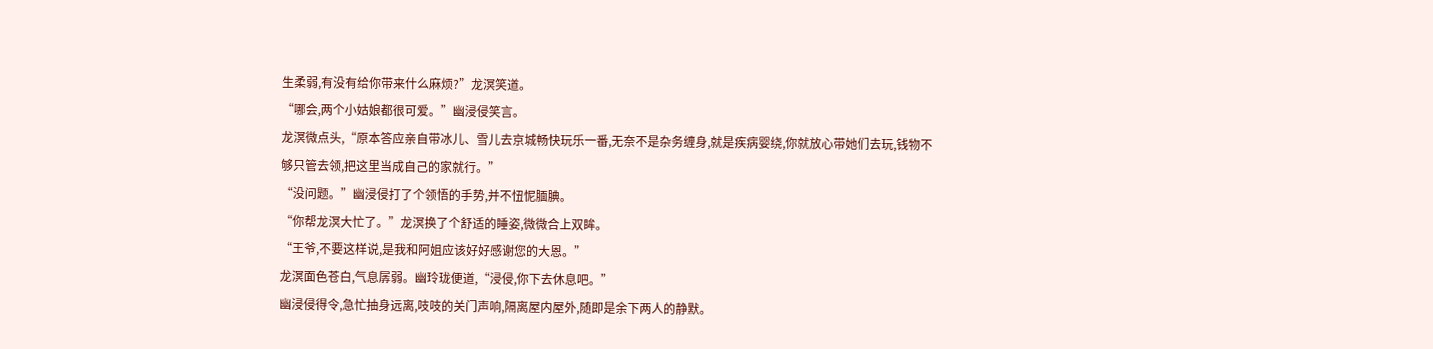生柔弱,有没有给你带来什么麻烦?”龙溟笑道。
“哪会,两个小姑娘都很可爱。”幽浸侵笑言。
龙溟微点头,“原本答应亲自带冰儿、雪儿去京城畅快玩乐一番,无奈不是杂务缠身,就是疾病婴绕,你就放心带她们去玩,钱物不够只管去领,把这里当成自己的家就行。”
“没问题。”幽浸侵打了个领悟的手势,并不忸怩腼腆。
“你帮龙溟大忙了。”龙溟换了个舒适的睡姿,微微合上双眸。
“王爷,不要这样说,是我和阿姐应该好好感谢您的大恩。”
龙溟面色苍白,气息孱弱。幽玲珑便道,“浸侵,你下去休息吧。”
幽浸侵得令,急忙抽身远离,吱吱的关门声响,隔离屋内屋外,随即是余下两人的静默。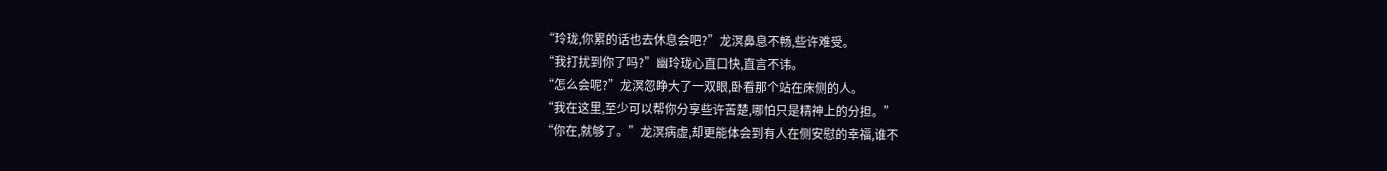“玲珑,你累的话也去休息会吧?”龙溟鼻息不畅,些许难受。
“我打扰到你了吗?”幽玲珑心直口快,直言不讳。
“怎么会呢?”龙溟忽睁大了一双眼,卧看那个站在床侧的人。
“我在这里,至少可以帮你分享些许苦楚,哪怕只是精神上的分担。”
“你在,就够了。”龙溟病虚,却更能体会到有人在侧安慰的幸福,谁不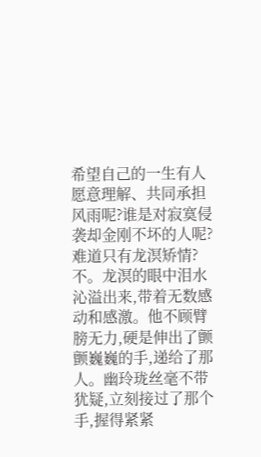希望自己的一生有人愿意理解、共同承担风雨呢?谁是对寂寞侵袭却金刚不坏的人呢?难道只有龙溟矫情?不。龙溟的眼中泪水沁溢出来,带着无数感动和感激。他不顾臂膀无力,硬是伸出了颤颤巍巍的手,递给了那人。幽玲珑丝毫不带犹疑,立刻接过了那个手,握得紧紧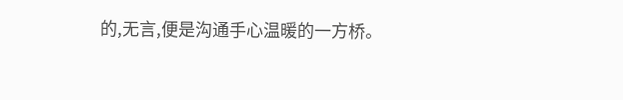的,无言,便是沟通手心温暖的一方桥。